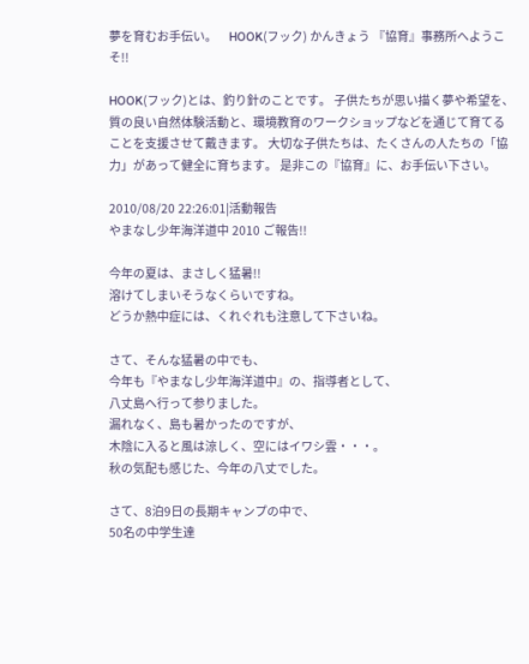夢を育むお手伝い。    HOOK(フック) かんきょう 『協育』事務所へようこそ!!

HOOK(フック)とは、釣り針のことです。 子供たちが思い描く夢や希望を、 質の良い自然体験活動と、環境教育のワークショップなどを通じて育てることを支援させて戴きます。 大切な子供たちは、たくさんの人たちの「協力」があって健全に育ちます。 是非この『協育』に、お手伝い下さい。

2010/08/20 22:26:01|活動報告
やまなし少年海洋道中 2010 ご報告!!

今年の夏は、まさしく猛暑!!
溶けてしまいそうなくらいですね。
どうか熱中症には、くれぐれも注意して下さいね。

さて、そんな猛暑の中でも、
今年も『やまなし少年海洋道中』の、指導者として、
八丈島へ行って参りました。
漏れなく、島も暑かったのですが、
木陰に入ると風は涼しく、空にはイワシ雲・・・。
秋の気配も感じた、今年の八丈でした。

さて、8泊9日の長期キャンプの中で、
50名の中学生達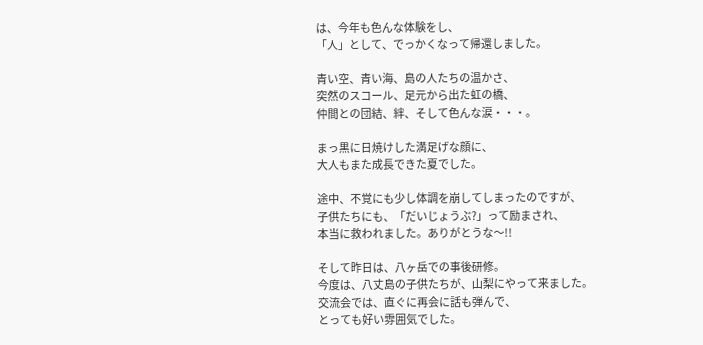は、今年も色んな体験をし、
「人」として、でっかくなって帰還しました。

青い空、青い海、島の人たちの温かさ、
突然のスコール、足元から出た虹の橋、
仲間との団結、絆、そして色んな涙・・・。

まっ黒に日焼けした満足げな顔に、
大人もまた成長できた夏でした。

途中、不覚にも少し体調を崩してしまったのですが、
子供たちにも、「だいじょうぶ?」って励まされ、
本当に救われました。ありがとうな〜!!

そして昨日は、八ヶ岳での事後研修。
今度は、八丈島の子供たちが、山梨にやって来ました。
交流会では、直ぐに再会に話も弾んで、
とっても好い雰囲気でした。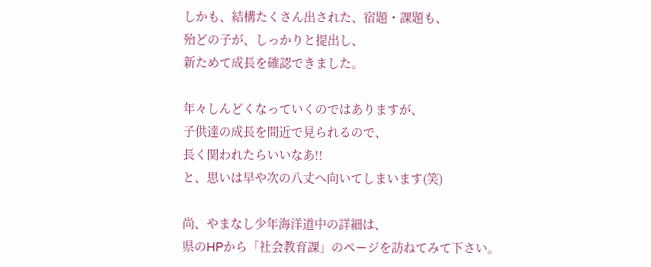しかも、結構たくさん出された、宿題・課題も、
殆どの子が、しっかりと提出し、
新ためて成長を確認できました。

年々しんどくなっていくのではありますが、
子供達の成長を間近で見られるので、
長く関われたらいいなあ!!
と、思いは早や次の八丈へ向いてしまいます(笑)

尚、やまなし少年海洋道中の詳細は、
県のHPから「社会教育課」のページを訪ねてみて下さい。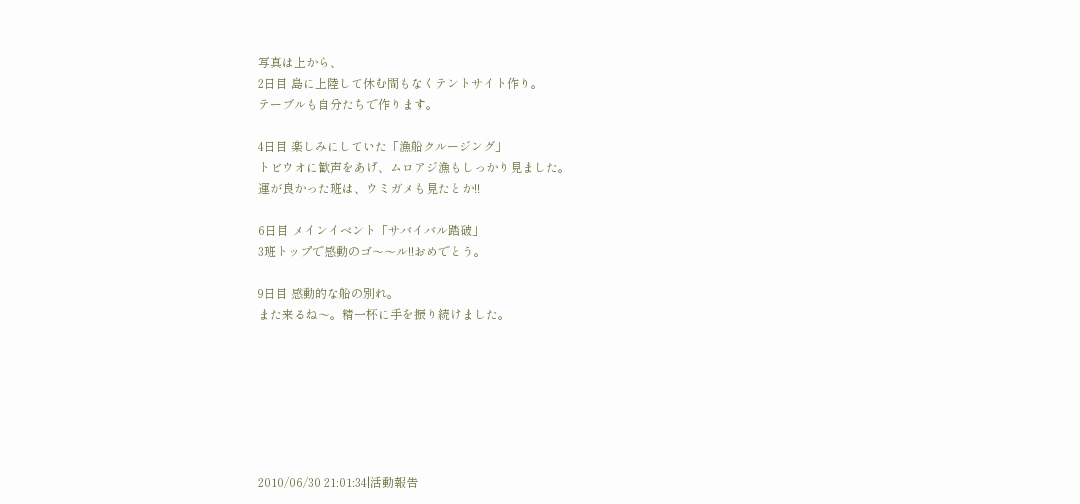写真は上から、
2日目 島に上陸して休む間もなくテントサイト作り。
テーブルも自分たちで作ります。

4日目 楽しみにしていた「漁船クルージング」
トビウオに歓声をあげ、ムロアジ漁もしっかり見ました。
運が良かった班は、ウミガメも見たとか!!

6日目 メインイベント「サバイバル踏破」
3班トップで感動のゴ〜〜ル!!おめでとう。

9日目 感動的な船の別れ。
また来るね〜。精一杯に手を振り続けました。







2010/06/30 21:01:34|活動報告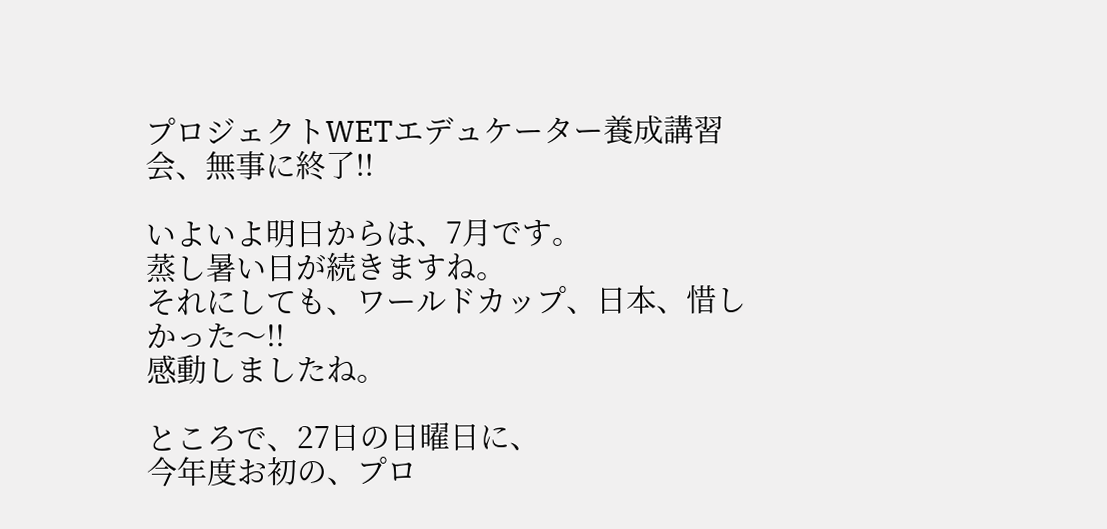プロジェクトWETエデュケーター養成講習会、無事に終了!!

いよいよ明日からは、7月です。
蒸し暑い日が続きますね。
それにしても、ワールドカップ、日本、惜しかった〜!!
感動しましたね。

ところで、27日の日曜日に、
今年度お初の、プロ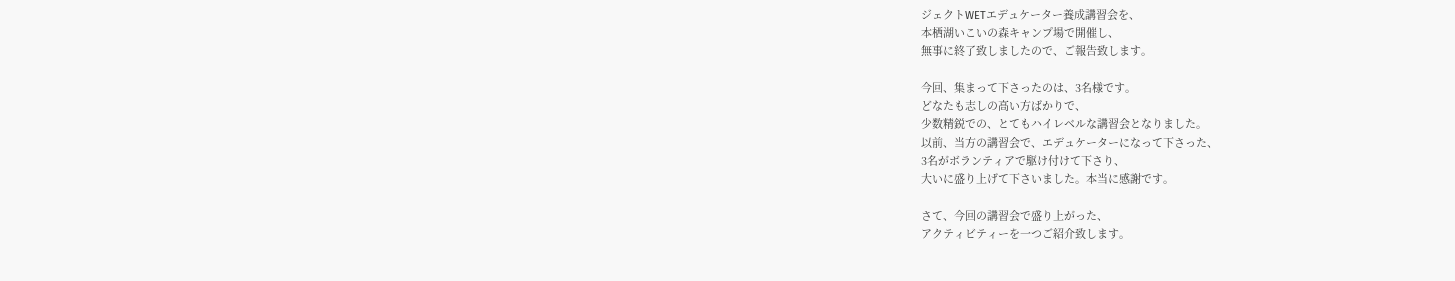ジェクトWETエデュケーター養成講習会を、
本栖湖いこいの森キャンプ場で開催し、
無事に終了致しましたので、ご報告致します。

今回、集まって下さったのは、3名様です。
どなたも志しの高い方ばかりで、
少数精鋭での、とてもハイレベルな講習会となりました。
以前、当方の講習会で、エデュケーターになって下さった、
3名がボランティアで駆け付けて下さり、
大いに盛り上げて下さいました。本当に感謝です。

さて、今回の講習会で盛り上がった、
アクティビティーを一つご紹介致します。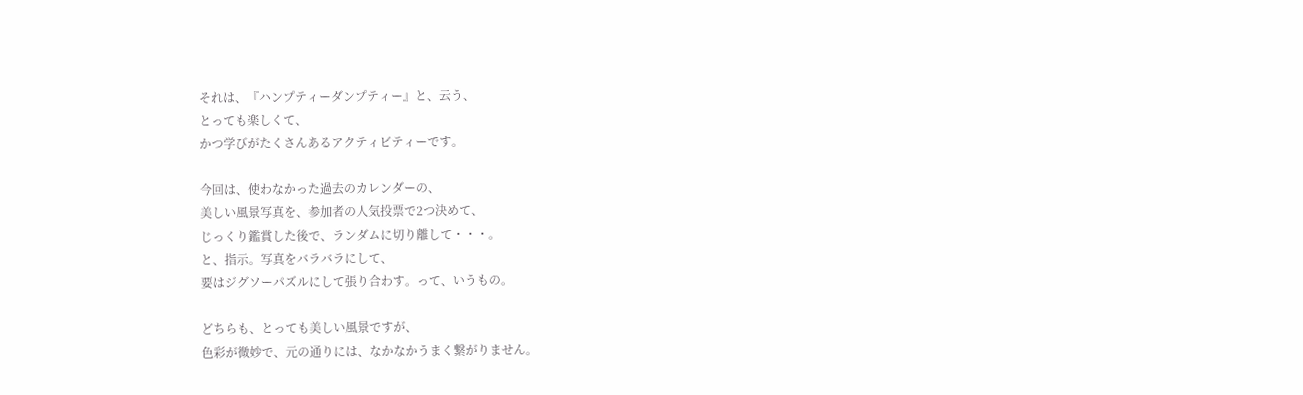それは、『ハンプティーダンプティー』と、云う、
とっても楽しくて、
かつ学びがたくさんあるアクティビティーです。

今回は、使わなかった過去のカレンダーの、
美しい風景写真を、参加者の人気投票で2つ決めて、
じっくり鑑賞した後で、ランダムに切り離して・・・。
と、指示。写真をバラバラにして、
要はジグソーパズルにして張り合わす。って、いうもの。

どちらも、とっても美しい風景ですが、
色彩が微妙で、元の通りには、なかなかうまく繋がりません。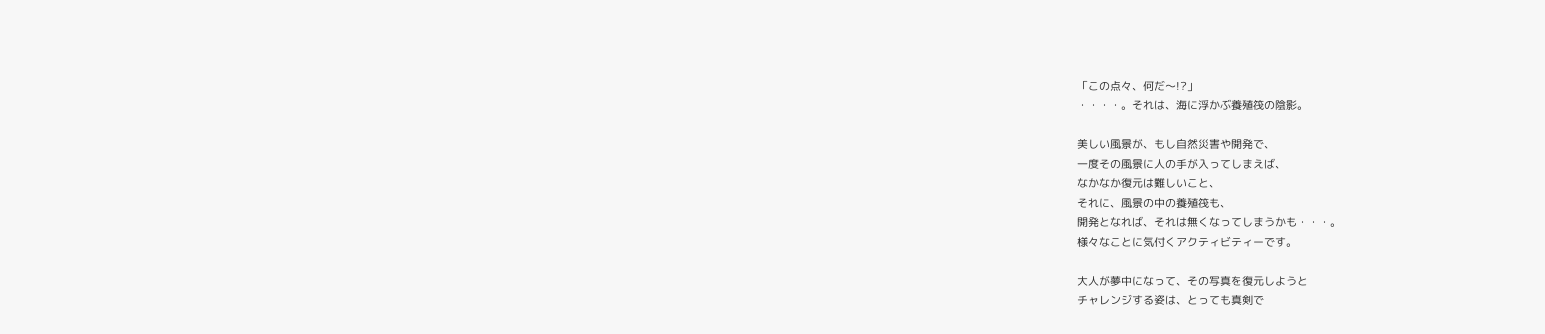「この点々、何だ〜!?」
・・・・。それは、海に浮かぶ養殖筏の陰影。

美しい風景が、もし自然災害や開発で、
一度その風景に人の手が入ってしまえば、
なかなか復元は難しいこと、
それに、風景の中の養殖筏も、
開発となれば、それは無くなってしまうかも・・・。
様々なことに気付くアクティビティーです。

大人が夢中になって、その写真を復元しようと
チャレンジする姿は、とっても真剣で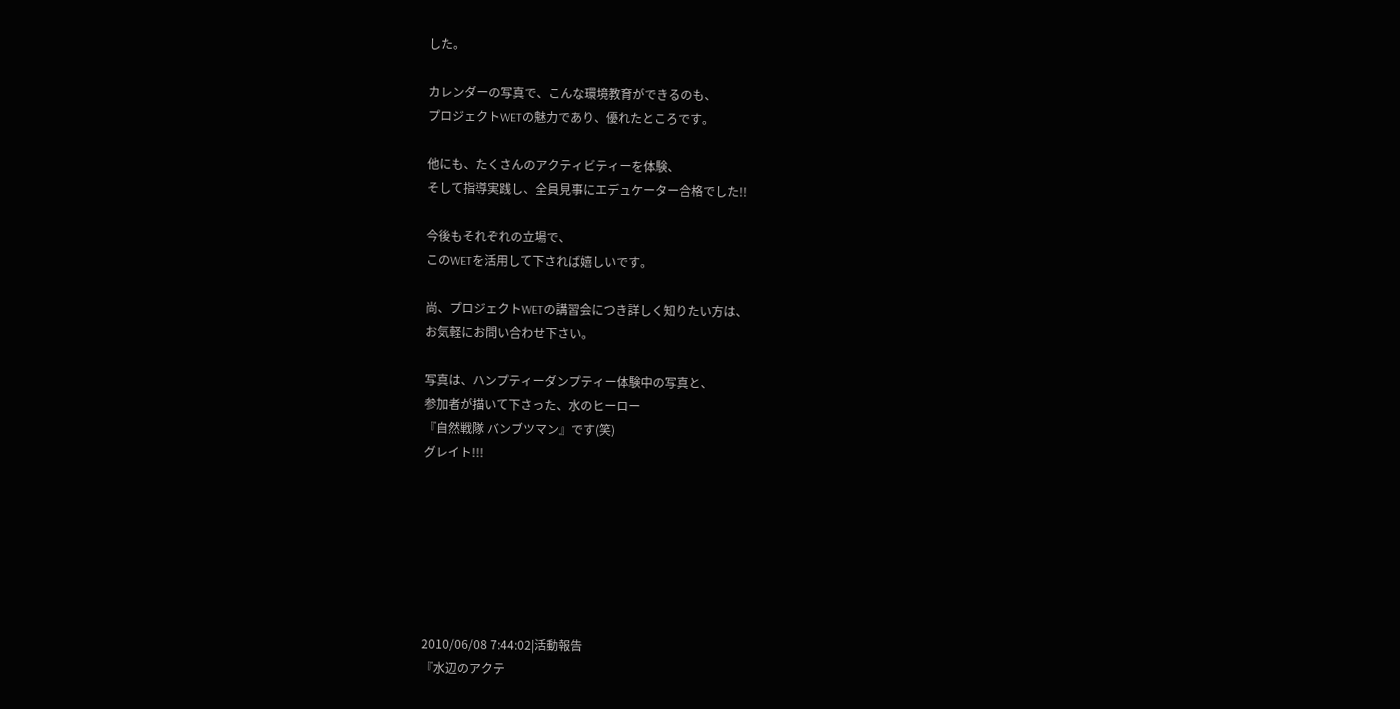した。

カレンダーの写真で、こんな環境教育ができるのも、
プロジェクトWETの魅力であり、優れたところです。

他にも、たくさんのアクティビティーを体験、
そして指導実践し、全員見事にエデュケーター合格でした!!

今後もそれぞれの立場で、
このWETを活用して下されば嬉しいです。

尚、プロジェクトWETの講習会につき詳しく知りたい方は、
お気軽にお問い合わせ下さい。

写真は、ハンプティーダンプティー体験中の写真と、
参加者が描いて下さった、水のヒーロー
『自然戦隊 バンブツマン』です(笑)
グレイト!!!







2010/06/08 7:44:02|活動報告
『水辺のアクテ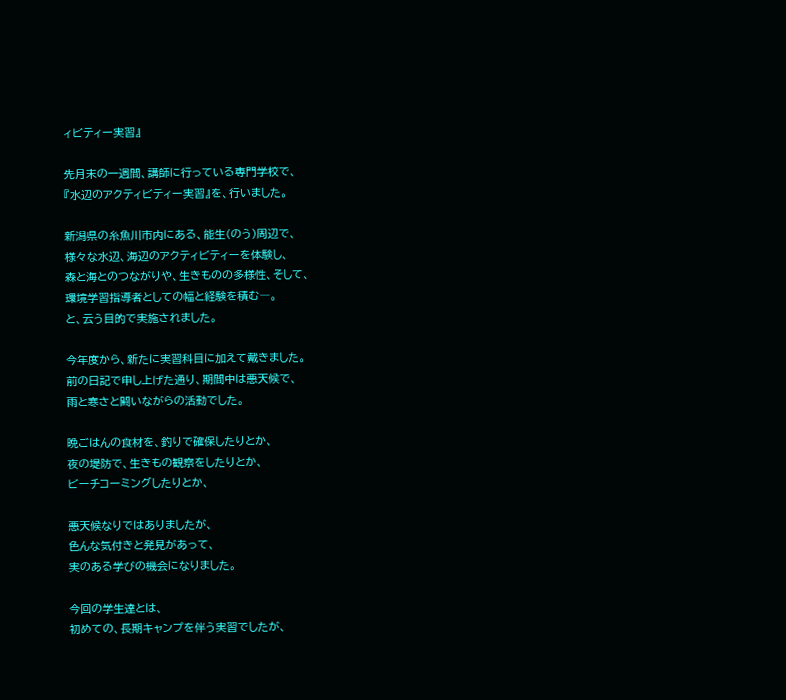ィビティー実習』

先月末の一週間、講師に行っている専門学校で、
『水辺のアクティビティー実習』を、行いました。

新潟県の糸魚川市内にある、能生(のう)周辺で、
様々な水辺、海辺のアクティビティーを体験し、
森と海とのつながりや、生きものの多様性、そして、
環境学習指導者としての幅と経験を積む―。
と、云う目的で実施されました。

今年度から、新たに実習科目に加えて戴きました。
前の日記で申し上げた通り、期間中は悪天候で、
雨と寒さと闘いながらの活動でした。

晩ごはんの食材を、釣りで確保したりとか、
夜の堤防で、生きもの観察をしたりとか、
ビーチコーミングしたりとか、

悪天候なりではありましたが、
色んな気付きと発見があって、
実のある学びの機会になりました。

今回の学生達とは、
初めての、長期キャンプを伴う実習でしたが、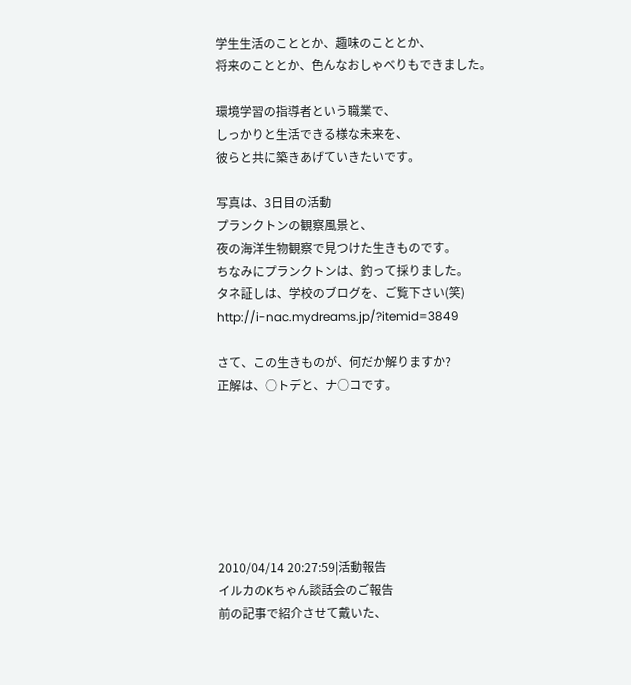学生生活のこととか、趣味のこととか、
将来のこととか、色んなおしゃべりもできました。

環境学習の指導者という職業で、
しっかりと生活できる様な未来を、
彼らと共に築きあげていきたいです。

写真は、3日目の活動
プランクトンの観察風景と、
夜の海洋生物観察で見つけた生きものです。
ちなみにプランクトンは、釣って採りました。
タネ証しは、学校のブログを、ご覧下さい(笑)
http://i-nac.mydreams.jp/?itemid=3849

さて、この生きものが、何だか解りますか?
正解は、○トデと、ナ○コです。







2010/04/14 20:27:59|活動報告
イルカのKちゃん談話会のご報告
前の記事で紹介させて戴いた、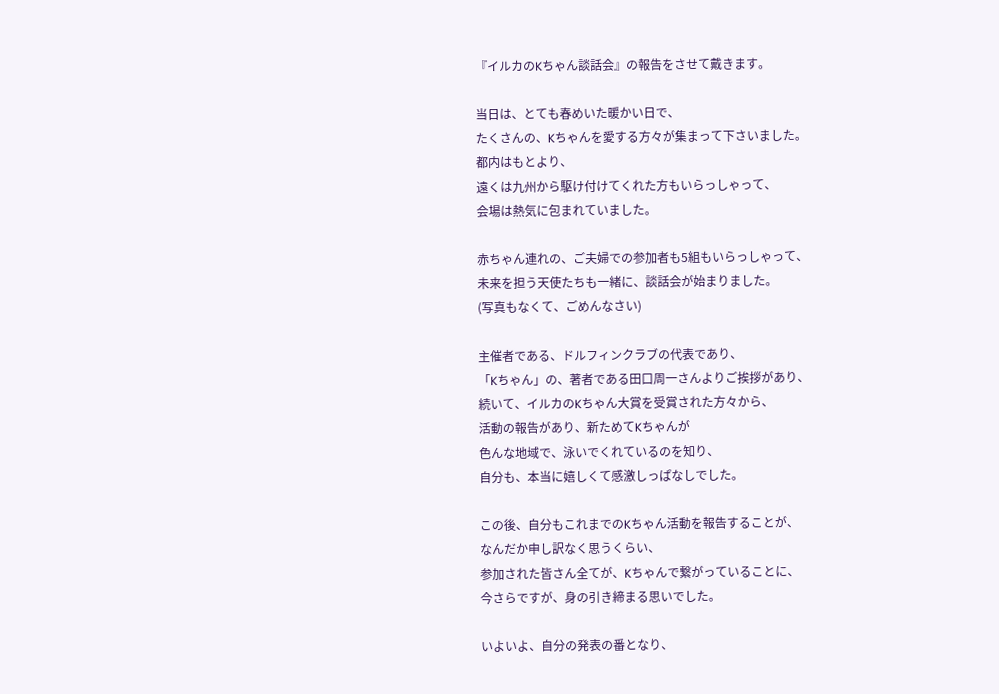『イルカのKちゃん談話会』の報告をさせて戴きます。

当日は、とても春めいた暖かい日で、
たくさんの、Kちゃんを愛する方々が集まって下さいました。
都内はもとより、
遠くは九州から駆け付けてくれた方もいらっしゃって、
会場は熱気に包まれていました。

赤ちゃん連れの、ご夫婦での参加者も5組もいらっしゃって、
未来を担う天使たちも一緒に、談話会が始まりました。
(写真もなくて、ごめんなさい)

主催者である、ドルフィンクラブの代表であり、
「Kちゃん」の、著者である田口周一さんよりご挨拶があり、
続いて、イルカのKちゃん大賞を受賞された方々から、
活動の報告があり、新ためてKちゃんが
色んな地域で、泳いでくれているのを知り、
自分も、本当に嬉しくて感激しっぱなしでした。

この後、自分もこれまでのKちゃん活動を報告することが、
なんだか申し訳なく思うくらい、
参加された皆さん全てが、Kちゃんで繋がっていることに、
今さらですが、身の引き締まる思いでした。

いよいよ、自分の発表の番となり、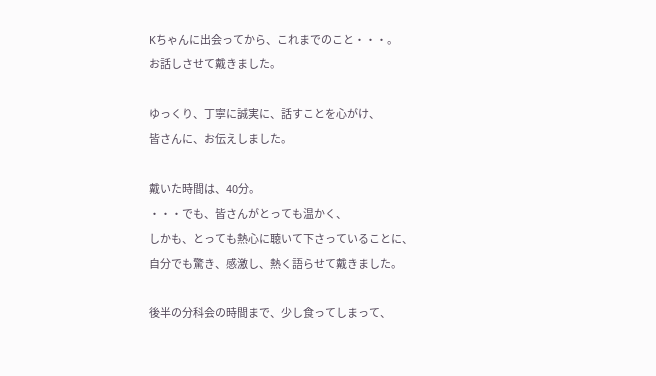Kちゃんに出会ってから、これまでのこと・・・。
お話しさせて戴きました。

ゆっくり、丁寧に誠実に、話すことを心がけ、
皆さんに、お伝えしました。

戴いた時間は、40分。
・・・でも、皆さんがとっても温かく、
しかも、とっても熱心に聴いて下さっていることに、
自分でも驚き、感激し、熱く語らせて戴きました。

後半の分科会の時間まで、少し食ってしまって、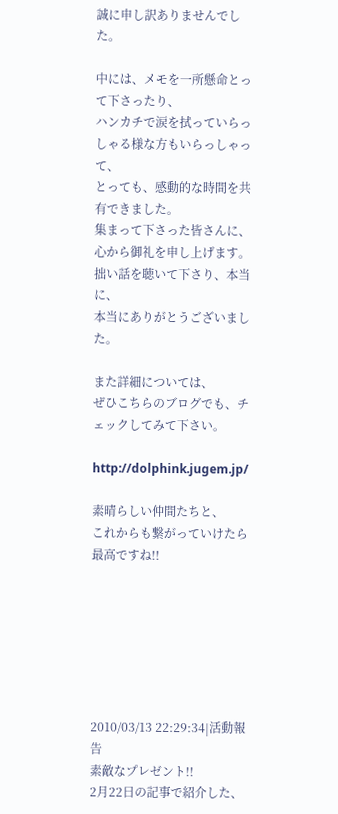誠に申し訳ありませんでした。

中には、メモを一所懸命とって下さったり、
ハンカチで涙を拭っていらっしゃる様な方もいらっしゃって、
とっても、感動的な時間を共有できました。
集まって下さった皆さんに、
心から御礼を申し上げます。
拙い話を聴いて下さり、本当に、
本当にありがとうございました。

また詳細については、
ぜひこちらのブログでも、チェックしてみて下さい。

http://dolphink.jugem.jp/

素晴らしい仲間たちと、
これからも繋がっていけたら最高ですね!!







2010/03/13 22:29:34|活動報告
素敵なプレゼント!!
2月22日の記事で紹介した、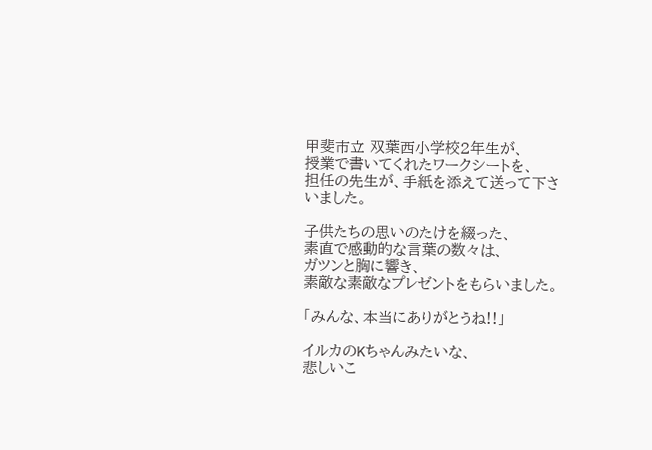甲斐市立 双葉西小学校2年生が、
授業で書いてくれたワークシートを、
担任の先生が、手紙を添えて送って下さいました。

子供たちの思いのたけを綴った、
素直で感動的な言葉の数々は、
ガツンと胸に響き、
素敵な素敵なプレゼントをもらいました。

「みんな、本当にありがとうね!!」

イルカのKちゃんみたいな、
悲しいこ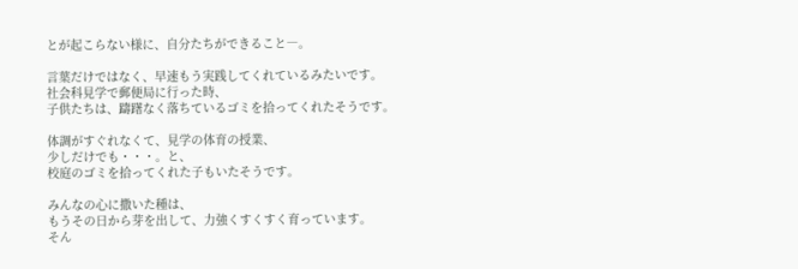とが起こらない様に、自分たちができること―。

言葉だけではなく、早速もう実践してくれているみたいです。
社会科見学で郵便局に行った時、
子供たちは、躊躇なく落ちているゴミを拾ってくれたそうです。

体調がすぐれなくて、見学の体育の授業、
少しだけでも・・・。と、
校庭のゴミを拾ってくれた子もいたそうです。

みんなの心に撒いた種は、
もうその日から芽を出して、力強くすくすく育っています。
そん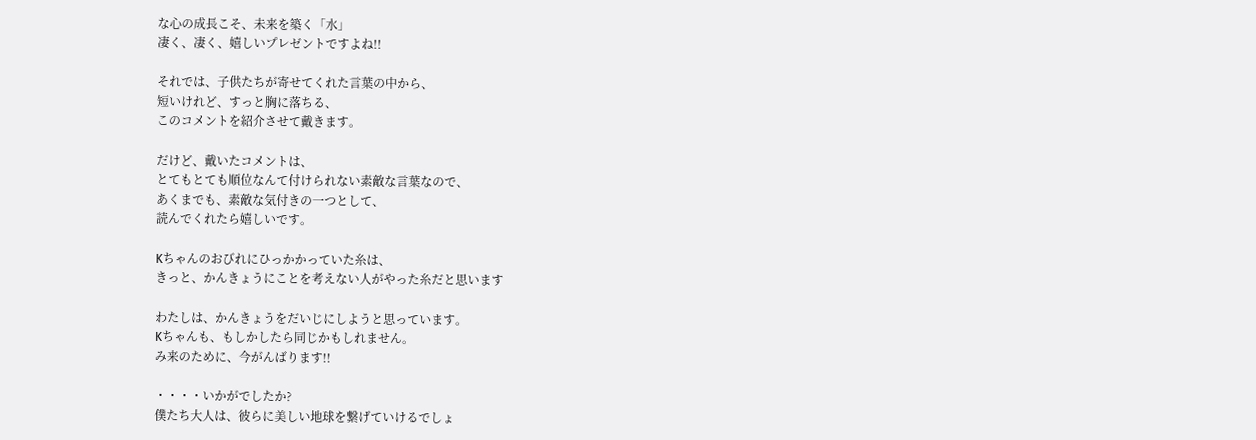な心の成長こそ、未来を築く「水」
凄く、凄く、嬉しいプレゼントですよね!!

それでは、子供たちが寄せてくれた言葉の中から、
短いけれど、すっと胸に落ちる、
このコメントを紹介させて戴きます。

だけど、戴いたコメントは、
とてもとても順位なんて付けられない素敵な言葉なので、
あくまでも、素敵な気付きの一つとして、
読んでくれたら嬉しいです。

Kちゃんのおびれにひっかかっていた糸は、
きっと、かんきょうにことを考えない人がやった糸だと思います

わたしは、かんきょうをだいじにしようと思っています。
Kちゃんも、もしかしたら同じかもしれません。
み来のために、今がんばります!!

・・・・いかがでしたか?
僕たち大人は、彼らに美しい地球を繋げていけるでしょ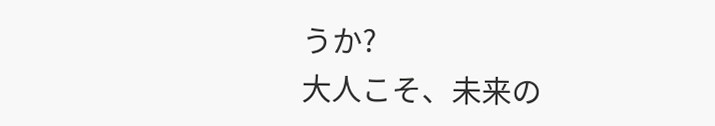うか?
大人こそ、未来の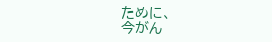ために、
今がん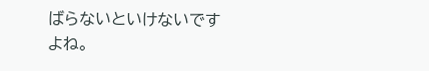ばらないといけないですよね。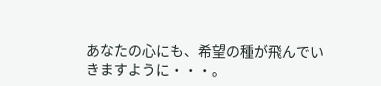あなたの心にも、希望の種が飛んでいきますように・・・。